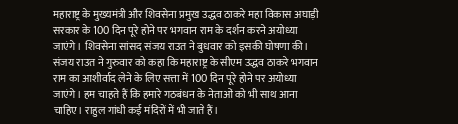महाराष्ट्र के मुख्यमंत्री और शिवसेना प्रमुख उद्धव ठाकरे महा विकास अघाड़ी सरकार के 100 दिन पूरे होने पर भगवान राम के दर्शन करने अयोध्या जाएंगे। शिवसेना सांसद संजय राउत ने बुधवार को इसकी घोषणा की। संजय राउत ने गुरुवार को कहा कि महाराष्ट्र के सीएम उद्धव ठाकरे भगवान राम का आशीर्वाद लेने के लिए सत्ता में 100 दिन पूरे होने पर अयोध्या जाएंगे। हम चाहते हैं कि हमारे गठबंधन के नेताओं को भी साथ आना चाहिए। राहुल गांधी कई मंदिरों में भी जाते हैं।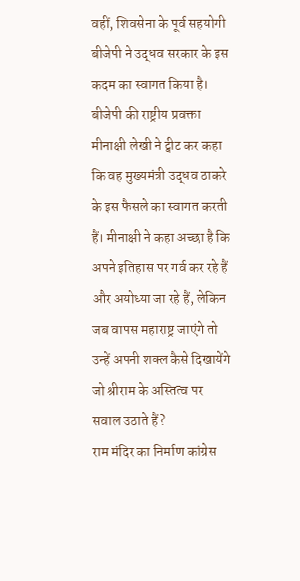वहीं, शिवसेना के पूर्व सहयोगी बीजेपी ने उद्धव सरकार के इस कदम का स्वागत किया है। बीजेपी की राष्ट्रीय प्रवक्ता मीनाक्षी लेखी ने ट्वीट कर कहा कि वह मुख्यमंत्री उद्धव ठाकरे के इस फैसले का स्वागत करती हैं। मीनाक्षी ने कहा अच्छा है कि अपने इतिहास पर गर्व कर रहे हैं और अयोध्या जा रहे हैं, लेकिन जब वापस महाराष्ट्र जाएंगे तो उन्हें अपनी शक्ल कैसे दिखायेंगे जो श्रीराम के अस्तित्व पर सवाल उठाते हैं?
राम मंदिर का निर्माण कांग्रेस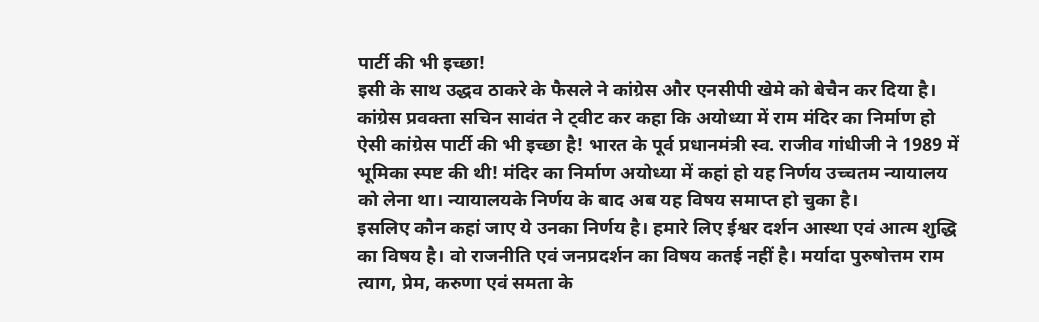पार्टी की भी इच्छा!
इसी के साथ उद्धव ठाकरे के फैसले ने कांग्रेस और एनसीपी खेमे को बेचैन कर दिया है। कांग्रेस प्रवक्ता सचिन सावंत ने ट्वीट कर कहा कि अयोध्या में राम मंदिर का निर्माण हो ऐसी कांग्रेस पार्टी की भी इच्छा है! भारत के पूर्व प्रधानमंत्री स्व. राजीव गांधीजी ने 1989 में भूमिका स्पष्ट की थी! मंदिर का निर्माण अयोध्या में कहां हो यह निर्णय उच्चतम न्यायालय को लेना था। न्यायालयके निर्णय के बाद अब यह विषय समाप्त हो चुका है।
इसलिए कौन कहां जाए ये उनका निर्णय है। हमारे लिए ईश्वर दर्शन आस्था एवं आत्म शुद्धि का विषय है। वो राजनीति एवं जनप्रदर्शन का विषय कतई नहीं है। मर्यादा पुरुषोत्तम राम त्याग, प्रेम, करुणा एवं समता के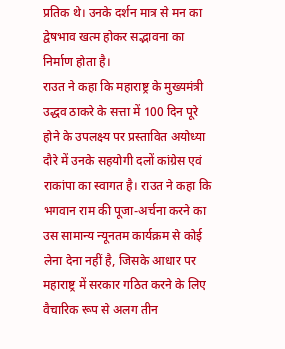प्रतिक थे। उनके दर्शन मात्र से मन का द्वेषभाव खत्म होकर सद्भावना का निर्माण होता है।
राउत ने कहा कि महाराष्ट्र के मुख्यमंत्री उद्धव ठाकरे के सत्ता में 100 दिन पूरे होने के उपलक्ष्य पर प्रस्तावित अयोध्या दौरे में उनके सहयोगी दलों कांग्रेस एवं राकांपा का स्वागत है। राउत ने कहा कि भगवान राम की पूजा-अर्चना करने का उस सामान्य न्यूनतम कार्यक्रम से कोई लेना देना नहीं है, जिसके आधार पर महाराष्ट्र में सरकार गठित करने के लिए वैचारिक रूप से अलग तीन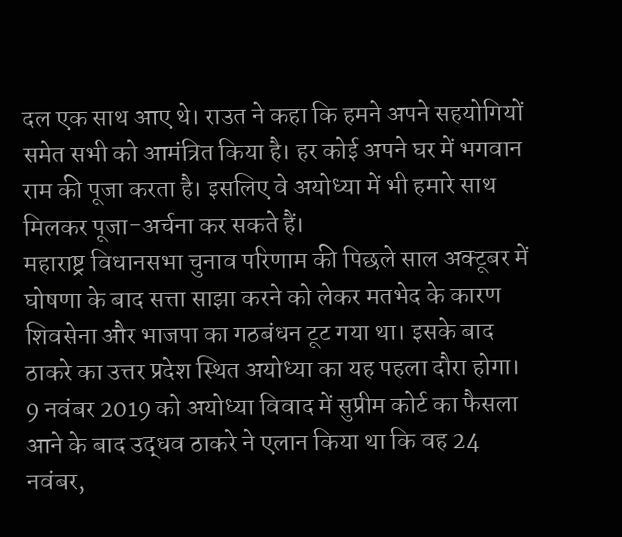दल एक साथ आए थे। राउत ने कहा कि हमने अपने सहयोगियों समेत सभी को आमंत्रित किया है। हर कोई अपने घर में भगवान राम की पूजा करता है। इसलिए वे अयोध्या में भी हमारे साथ मिलकर पूजा-अर्चना कर सकते हैं।
महाराष्ट्र विधानसभा चुनाव परिणाम की पिछले साल अक्टूबर में घोषणा के बाद सत्ता साझा करने को लेकर मतभेद के कारण शिवसेना और भाजपा का गठबंधन टूट गया था। इसके बाद ठाकरे का उत्तर प्रदेश स्थित अयोध्या का यह पहला दौरा होगा। 9 नवंबर 2019 को अयोध्या विवाद में सुप्रीम कोर्ट का फैसला आने के बाद उद्धव ठाकरे ने एलान किया था कि वह 24 नवंबर,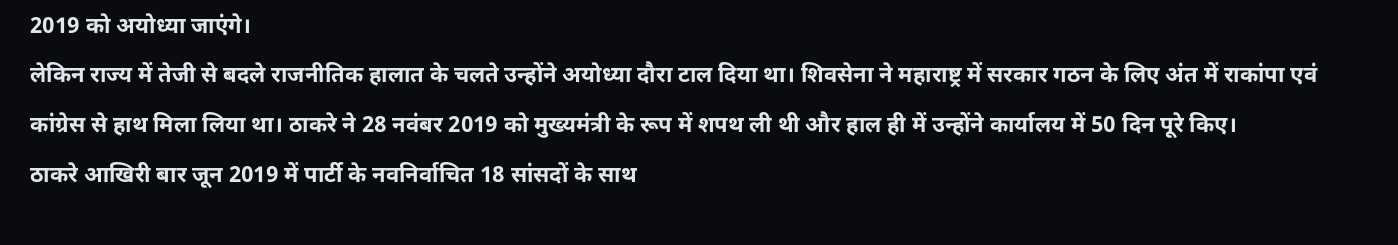2019 को अयोध्या जाएंगे।
लेकिन राज्य में तेजी से बदले राजनीतिक हालात के चलते उन्होंने अयोध्या दौरा टाल दिया था। शिवसेना ने महाराष्ट्र में सरकार गठन के लिए अंत में राकांपा एवं कांग्रेस से हाथ मिला लिया था। ठाकरे ने 28 नवंबर 2019 को मुख्यमंत्री के रूप में शपथ ली थी और हाल ही में उन्होंने कार्यालय में 50 दिन पूरे किए।
ठाकरे आखिरी बार जून 2019 में पार्टी के नवनिर्वाचित 18 सांसदों के साथ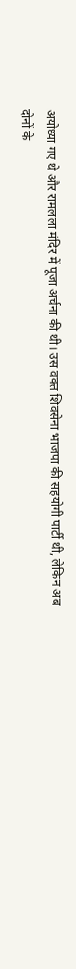अयोध्या गए थे और रामलला मंदिर में पूजा अर्चना की थी। उस वक्त शिवसेना भाजपा की सहयोगी पार्टी थी, लेकिन अब दोनों के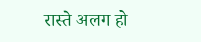रास्ते अलग हो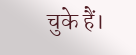चुके हैं।